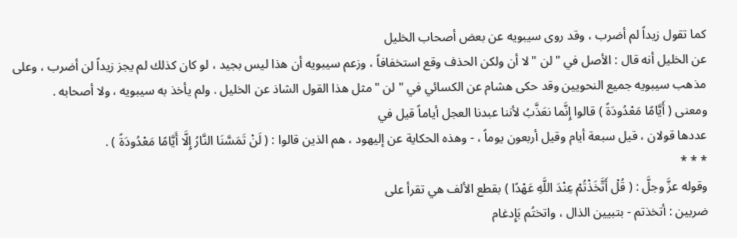كما تقول زيداً لم أضرب ، وقد روى سيبويه عن بعض أصحاب الخليل
عن الخليل أنه قال : الأصل في " لن " لا أن ولكن الحذف وقع استخفافاً ، وزعم سيبويه أن هذا ليس بجيد ، لو كان كذلك لم يجز زيداً لن أضرب ، وعلى مذهب سيبويه جميع النحويين وقد حكى هشام عن الكسائي في " لن " مثل هذا القول الشاذ عن الخليل . ولم يأخذ به سيبويه ، ولا أصحابه .
ومعنى ( أَيَّامًا مَعْدُودَةً ) قالوا إِنَّما نعَذَّبُ لأننا عبدنا العجل أياماً قيل في
عددها قولان ، قيل سبعة أيام وقيل أربعون يوماً ، - وهذه الحكاية عن إليهود ، هم الذين قالوا : ( لَنْ تَمَسَّنَا النَّارُ إِلَّا أَيَّامًا مَعْدُودَةً ) .
* * *
وقوله عزَّ وجلَّ : ( قُلْ أَتَّخَذْتُمْ عِنْدَ اللَّهِ عَهْدًا ) بقطع الألف هي تقرأ على
ضربين : أتخذتم - بتبيين الذال ، واتختُم بَإِدغام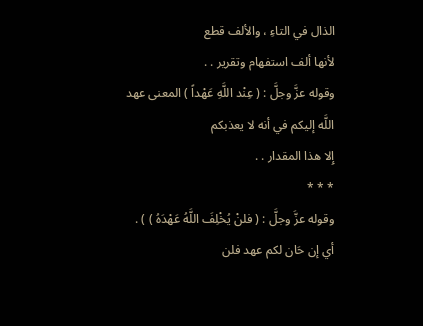الذال في التاءِ ، والألف قطع
لأنها ألف استفهام وتقرير . .
وقوله عزَّ وجلَّ : ( عِنْد اللَّهِ عَهْداً ) المعنى عهد اللَّه إليكم في أنه لا يعذبكم
إِلا هذا المقدار . .
* * *
وقوله عزَّ وجلَّ : ( فلنْ يُخْلِفَ اللَّهُ عَهْدَهُ ) ) .
أي إن حَان لكم عهد فلن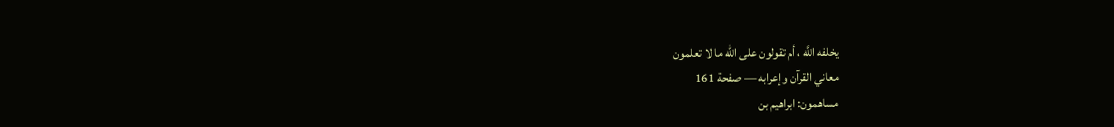يخلفه اللَّه ، أم تقولون على الله ما لا تعلمون
معاني القرآن وإعرابه — صفحة 161
مساهمون: ابراهيم بن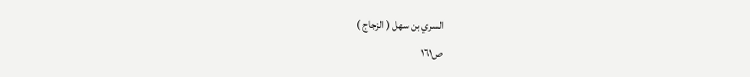السري بن سهل ( الزجاج )
ص١٦١